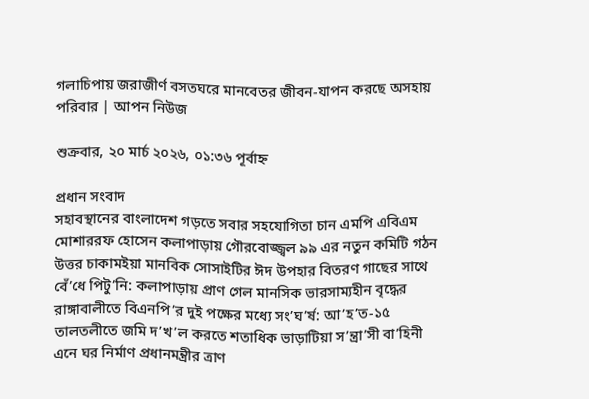গলাচিপায় জরাজীর্ণ বসতঘরে মানবেতর জীবন-যাপন করছে অসহায় পরিবার | আপন নিউজ

শুক্রবার, ২০ মার্চ ২০২৬, ০১:৩৬ পূর্বাহ্ন

প্রধান সংবাদ
সহাবস্থানের বাংলাদেশ গড়তে সবার সহযোগিতা চান এমপি এবিএম মোশাররফ হোসেন কলাপাড়ায় গৌরবোজ্জ্বল ৯৯ এর নতুন কমিটি গঠন উত্তর চাকামইয়া মানবিক সোসাইটির ঈদ উপহার বিতরণ গাছের সাথে বেঁ’ধে পিটু’নি: কলাপাড়ায় প্রাণ গেল মানসিক ভারসাম্যহীন বৃদ্ধের রাঙ্গাবালীতে বিএনপি’র দুই পক্ষের মধ্যে সং’ঘ’র্ষ: আ’হ’ত-১৫ তালতলীতে জমি দ’খ’ল করতে শতাধিক ভাড়াটিয়া স’ন্ত্রা’সী বা’হিনী এনে ঘর নির্মাণ প্রধানমন্ত্রীর ত্রাণ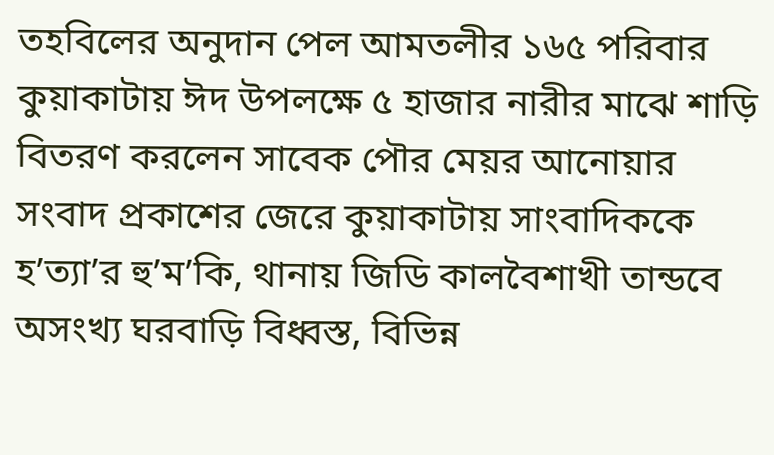তহবিলের অনুদান পেল আমতলীর ১৬৫ পরিবার কুয়াকাটায় ঈদ উপলক্ষে ৫ হাজার নারীর মাঝে শাড়ি বিতরণ করলেন সাবেক পৌর মেয়র আনোয়ার সংবাদ প্রকাশের জেরে কুয়াকাটায় সাংবাদিককে হ’ত্যা’র হু’ম’কি, থানায় জিডি কালবৈশাখী তান্ডবে অসংখ্য ঘরবাড়ি বিধ্বস্ত, বিভিন্ন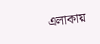এলাকায়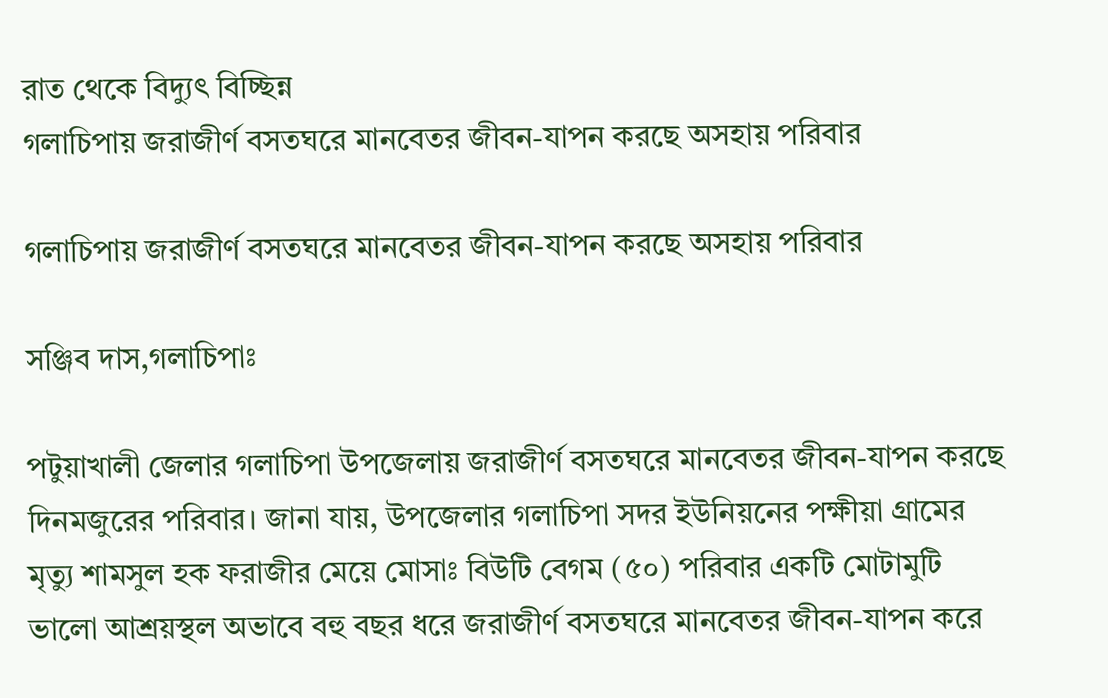রাত থেকে বিদ্যুৎ বিচ্ছিন্ন
গলাচিপায় জরাজীর্ণ বসতঘরে মানবেতর জীবন-যাপন করছে অসহায় পরিবার

গলাচিপায় জরাজীর্ণ বসতঘরে মানবেতর জীবন-যাপন করছে অসহায় পরিবার

সঞ্জিব দাস,গলাচিপাঃ

পটুয়াখালী জেলার গলাচিপা উপজেলায় জরাজীর্ণ বসতঘরে মানবেতর জীবন-যাপন করছে দিনমজুরের পরিবার। জানা যায়, উপজেলার গলাচিপা সদর ইউনিয়নের পক্ষীয়া গ্রামের মৃত্যু শামসুল হক ফরাজীর মেয়ে মোসাঃ বিউটি বেগম (৫০) পরিবার একটি মোটামুটি ভালো আশ্রয়স্থল অভাবে বহু বছর ধরে জরাজীর্ণ বসতঘরে মানবেতর জীবন-যাপন করে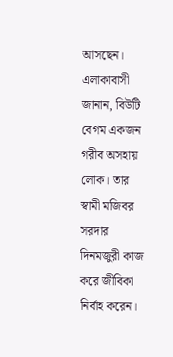আসছেন। এলাকাবাসী জানান, বিউটি বেগম একজন গরীব অসহায় লোক। তার স্বামী মজিবর সরদার দিনমজুরী কাজ করে জীবিকা নির্বাহ করেন।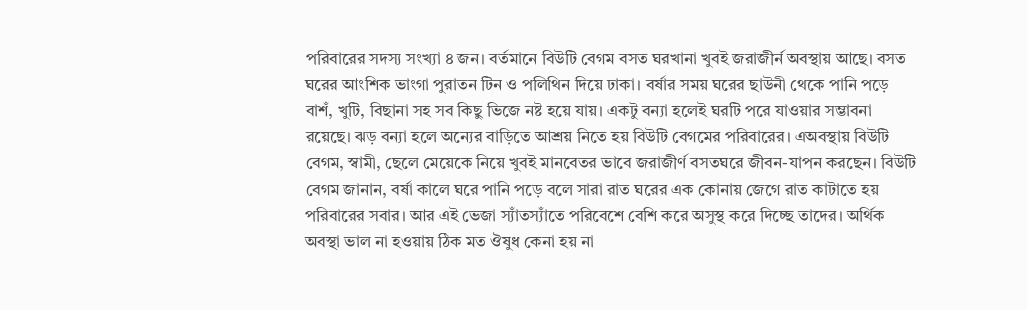পরিবারের সদস্য সংখ্যা ৪ জন। বর্তমানে বিউটি বেগম বসত ঘরখানা খুবই জরাজীর্ন অবস্থায় আছে। বসত ঘরের আংশিক ভাংগা পুরাতন টিন ও পলিথিন দিয়ে ঢাকা। বর্ষার সময় ঘরের ছাউনী থেকে পানি পড়ে বাশঁ, খুটি, বিছানা সহ সব কিছু ভিজে নষ্ট হয়ে যায়। একটু বন্যা হলেই ঘরটি পরে যাওয়ার সম্ভাবনা রয়েছে। ঝড় বন্যা হলে অন্যের বাড়িতে আশ্রয় নিতে হয় বিউটি বেগমের পরিবারের। এঅবস্থায় বিউটি বেগম, স্বামী, ছেলে মেয়েকে নিয়ে খুবই মানবেতর ভাবে জরাজীর্ণ বসতঘরে জীবন-যাপন করছেন। বিউটি বেগম জানান, বর্ষা কালে ঘরে পানি পড়ে বলে সারা রাত ঘরের এক কোনায় জেগে রাত কাটাতে হয় পরিবারের সবার। আর এই ভেজা স্যাঁতস্যাঁতে পরিবেশে বেশি করে অসুস্থ করে দিচ্ছে তাদের। অর্থিক অবস্থা ভাল না হওয়ায় ঠিক মত ঔষুধ কেনা হয় না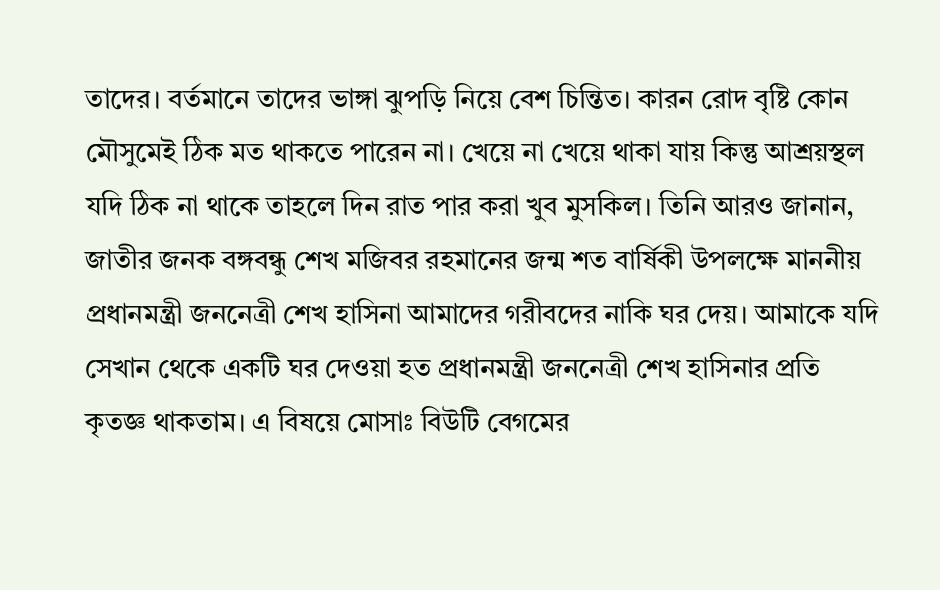তাদের। বর্তমানে তাদের ভাঙ্গা ঝুপড়ি নিয়ে বেশ চিন্তিত। কারন রোদ বৃষ্টি কোন মৌসুমেই ঠিক মত থাকতে পারেন না। খেয়ে না খেয়ে থাকা যায় কিন্তু আশ্রয়স্থল যদি ঠিক না থাকে তাহলে দিন রাত পার করা খুব মুসকিল। তিনি আরও জানান, জাতীর জনক বঙ্গবন্ধু শেখ মজিবর রহমানের জন্ম শত বার্ষিকী উপলক্ষে মাননীয় প্রধানমন্ত্রী জননেত্রী শেখ হাসিনা আমাদের গরীবদের নাকি ঘর দেয়। আমাকে যদি সেখান থেকে একটি ঘর দেওয়া হত প্রধানমন্ত্রী জননেত্রী শেখ হাসিনার প্রতি কৃতজ্ঞ থাকতাম। এ বিষয়ে মোসাঃ বিউটি বেগমের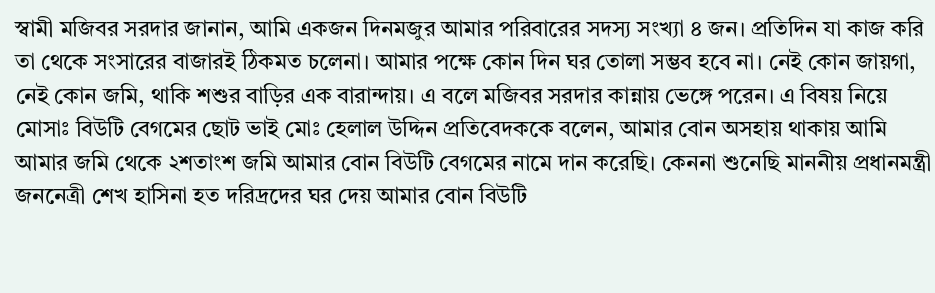স্বামী মজিবর সরদার জানান, আমি একজন দিনমজুর আমার পরিবারের সদস্য সংখ্যা ৪ জন। প্রতিদিন যা কাজ করি তা থেকে সংসারের বাজারই ঠিকমত চলেনা। আমার পক্ষে কোন দিন ঘর তোলা সম্ভব হবে না। নেই কোন জায়গা, নেই কোন জমি, থাকি শশুর বাড়ির এক বারান্দায়। এ বলে মজিবর সরদার কান্নায় ভেঙ্গে পরেন। এ বিষয় নিয়ে মোসাঃ বিউটি বেগমের ছোট ভাই মোঃ হেলাল উদ্দিন প্রতিবেদককে বলেন, আমার বোন অসহায় থাকায় আমি আমার জমি থেকে ২শতাংশ জমি আমার বোন বিউটি বেগমের নামে দান করেছি। কেননা শুনেছি মাননীয় প্রধানমন্ত্রী জননেত্রী শেখ হাসিনা হত দরিদ্রদের ঘর দেয় আমার বোন বিউটি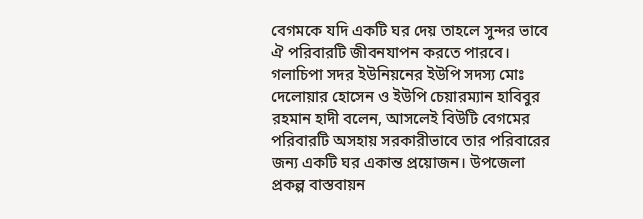বেগমকে যদি একটি ঘর দেয় তাহলে সুন্দর ভাবে ঐ পরিবারটি জীবনযাপন করতে পারবে। গলাচিপা সদর ইউনিয়নের ইউপি সদস্য মোঃ দেলোয়ার হোসেন ও ইউপি চেয়ারম্যান হাবিবুর রহমান হাদী বলেন, আসলেই বিউটি বেগমের পরিবারটি অসহায় সরকারীভাবে তার পরিবারের জন্য একটি ঘর একান্ত প্রয়োজন। উপজেলা প্রকল্প বাস্তবায়ন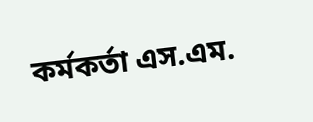কর্মকর্তা এস.এম.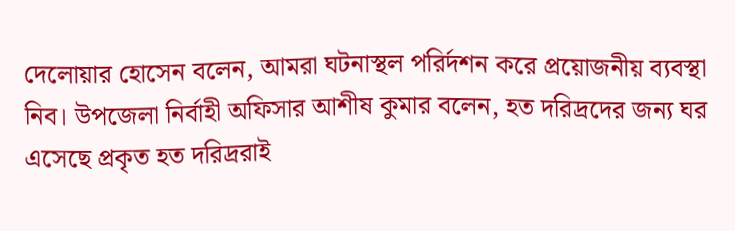দেলোয়ার হোসেন বলেন, আমরা ঘটনাস্থল পরির্দশন করে প্রয়োজনীয় ব্যবস্থা নিব। উপজেলা নির্বাহী অফিসার আশীষ কুমার বলেন, হত দরিদ্রদের জন্য ঘর এসেছে প্রকৃত হত দরিদ্ররাই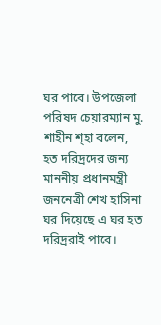ঘর পাবে। উপজেলা পরিষদ চেয়ারম্যান মু. শাহীন শ্হা বলেন, হত দরিদ্রদের জন্য মাননীয় প্রধানমন্ত্রী জননেত্রী শেখ হাসিনা ঘর দিয়েছে এ ঘর হত দরিদ্ররাই পাবে।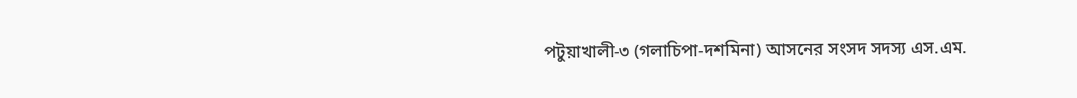পটুয়াখালী-৩ (গলাচিপা-দশমিনা) আসনের সংসদ সদস্য এস.এম.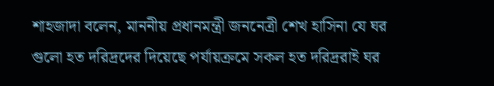শাহজাদা বলেন, মাননীয় প্রধানমন্ত্রী জননেত্রী শেখ হাসিনা যে ঘর গুলো হত দরিদ্রদের দিয়েছে পর্যায়ক্রমে সকল হত দরিদ্ররাই ঘর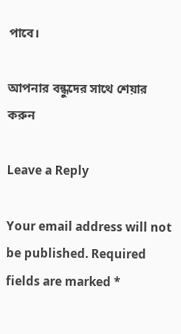পাবে।

আপনার বন্ধুদের সাথে শেয়ার করুন

Leave a Reply

Your email address will not be published. Required fields are marked *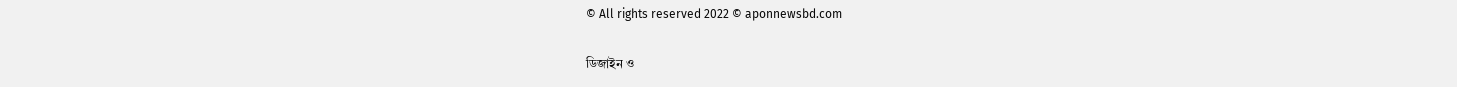© All rights reserved 2022 © aponnewsbd.com

ডিজাইন ও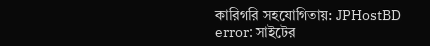কারিগরি সহযোগিতায়: JPHostBD
error: সাইটের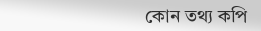কোন তথ্য কপি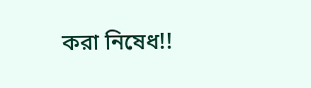করা নিষেধ!!